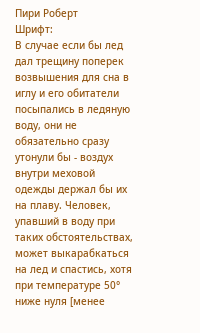Пири Роберт
Шрифт:
В случае если бы лед дал трещину поперек возвышения для сна в иглу и его обитатели посыпались в ледяную воду, они не обязательно сразу утонули бы - воздух внутри меховой одежды держал бы их на плаву. Человек, упавший в воду при таких обстоятельствах, может выкарабкаться на лед и спастись, хотя при температуре 50° ниже нуля [менее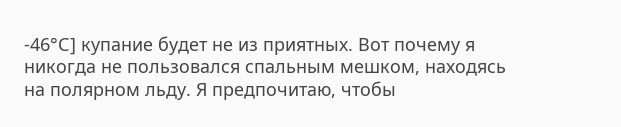-46°С] купание будет не из приятных. Вот почему я никогда не пользовался спальным мешком, находясь на полярном льду. Я предпочитаю, чтобы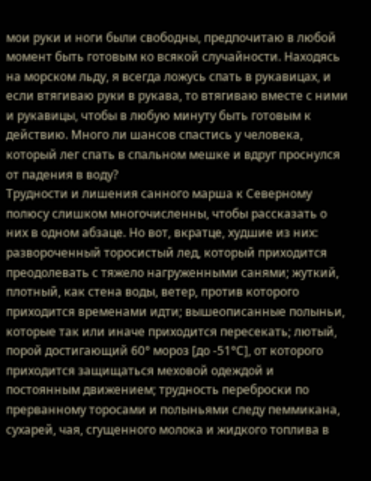мои руки и ноги были свободны, предпочитаю в любой момент быть готовым ко всякой случайности. Находясь на морском льду, я всегда ложусь спать в рукавицах, и если втягиваю руки в рукава, то втягиваю вместе с ними и рукавицы, чтобы в любую минуту быть готовым к действию. Много ли шансов спастись у человека, который лег спать в спальном мешке и вдруг проснулся от падения в воду?
Трудности и лишения санного марша к Северному полюсу слишком многочисленны, чтобы рассказать о них в одном абзаце. Но вот, вкратце, худшие из них: развороченный торосистый лед, который приходится преодолевать с тяжело нагруженными санями; жуткий, плотный, как стена воды, ветер, против которого приходится временами идти; вышеописанные полыньи, которые так или иначе приходится пересекать; лютый, порой достигающий 60° мороз [до -51°С], от которого приходится защищаться меховой одеждой и постоянным движением; трудность переброски по прерванному торосами и полыньями следу пеммикана, сухарей, чая, сгущенного молока и жидкого топлива в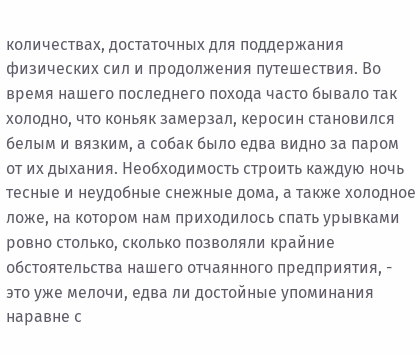количествах, достаточных для поддержания физических сил и продолжения путешествия. Во время нашего последнего похода часто бывало так холодно, что коньяк замерзал, керосин становился белым и вязким, а собак было едва видно за паром от их дыхания. Необходимость строить каждую ночь тесные и неудобные снежные дома, а также холодное ложе, на котором нам приходилось спать урывками ровно столько, сколько позволяли крайние обстоятельства нашего отчаянного предприятия, - это уже мелочи, едва ли достойные упоминания наравне с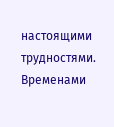настоящими трудностями.
Временами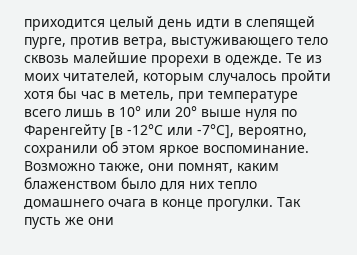приходится целый день идти в слепящей пурге, против ветра, выстуживающего тело сквозь малейшие прорехи в одежде. Те из моих читателей, которым случалось пройти хотя бы час в метель, при температуре всего лишь в 10° или 20° выше нуля по Фаренгейту [в -12°С или -7°С], вероятно, сохранили об этом яркое воспоминание. Возможно также, они помнят, каким блаженством было для них тепло домашнего очага в конце прогулки. Так пусть же они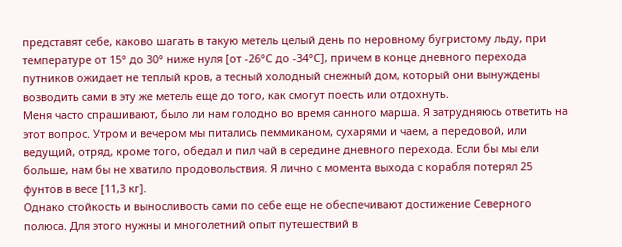представят себе, каково шагать в такую метель целый день по неровному бугристому льду, при температуре от 15° до 30° ниже нуля [от -26°С до -34°С], причем в конце дневного перехода путников ожидает не теплый кров, а тесный холодный снежный дом, который они вынуждены возводить сами в эту же метель еще до того, как смогут поесть или отдохнуть.
Меня часто спрашивают, было ли нам голодно во время санного марша. Я затрудняюсь ответить на этот вопрос. Утром и вечером мы питались пеммиканом, сухарями и чаем, а передовой, или ведущий, отряд, кроме того, обедал и пил чай в середине дневного перехода. Если бы мы ели больше, нам бы не хватило продовольствия. Я лично с момента выхода с корабля потерял 25 фунтов в весе [11,3 кг].
Однако стойкость и выносливость сами по себе еще не обеспечивают достижение Северного полюса. Для этого нужны и многолетний опыт путешествий в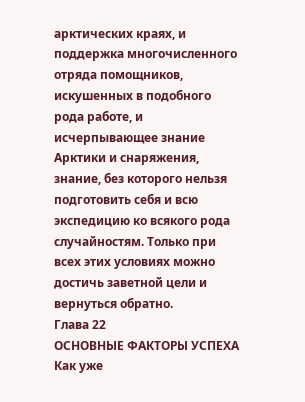арктических краях, и поддержка многочисленного отряда помощников, искушенных в подобного рода работе, и исчерпывающее знание Арктики и снаряжения, знание, без которого нельзя подготовить себя и всю экспедицию ко всякого рода случайностям. Только при всех этих условиях можно достичь заветной цели и вернуться обратно.
Глава 22
ОСНОВНЫЕ ФАКТОРЫ УСПЕХА
Как уже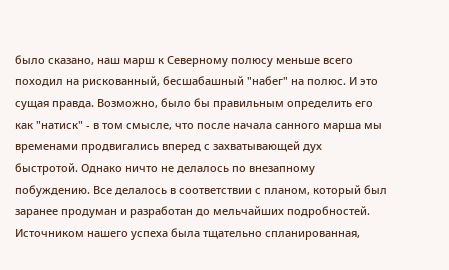было сказано, наш марш к Северному полюсу меньше всего походил на рискованный, бесшабашный "набег" на полюс. И это сущая правда. Возможно, было бы правильным определить его как "натиск" - в том смысле, что после начала санного марша мы временами продвигались вперед с захватывающей дух быстротой. Однако ничто не делалось по внезапному побуждению. Все делалось в соответствии с планом, который был заранее продуман и разработан до мельчайших подробностей.
Источником нашего успеха была тщательно спланированная,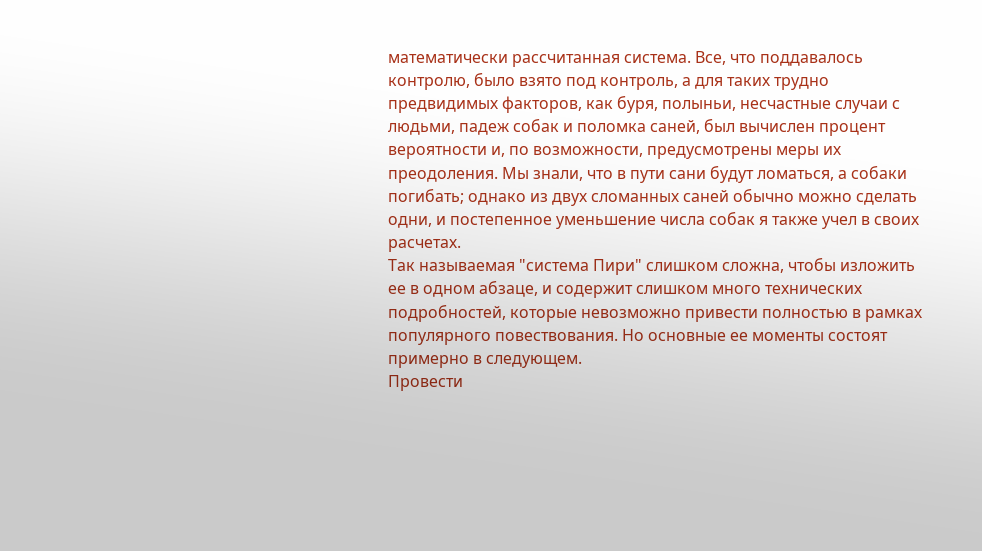математически рассчитанная система. Все, что поддавалось контролю, было взято под контроль, а для таких трудно предвидимых факторов, как буря, полыньи, несчастные случаи с людьми, падеж собак и поломка саней, был вычислен процент вероятности и, по возможности, предусмотрены меры их преодоления. Мы знали, что в пути сани будут ломаться, а собаки погибать; однако из двух сломанных саней обычно можно сделать одни, и постепенное уменьшение числа собак я также учел в своих расчетах.
Так называемая "система Пири" слишком сложна, чтобы изложить ее в одном абзаце, и содержит слишком много технических подробностей, которые невозможно привести полностью в рамках популярного повествования. Но основные ее моменты состоят примерно в следующем.
Провести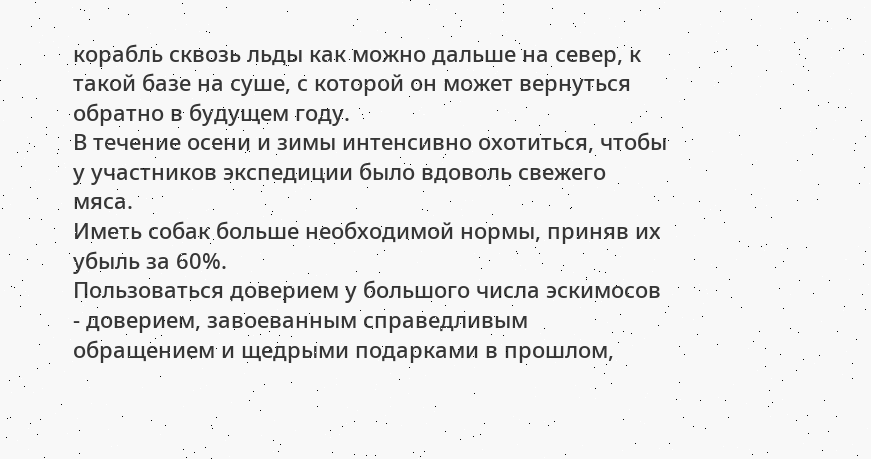корабль сквозь льды как можно дальше на север, к такой базе на суше, с которой он может вернуться обратно в будущем году.
В течение осени и зимы интенсивно охотиться, чтобы у участников экспедиции было вдоволь свежего мяса.
Иметь собак больше необходимой нормы, приняв их убыль за 60%.
Пользоваться доверием у большого числа эскимосов - доверием, завоеванным справедливым обращением и щедрыми подарками в прошлом,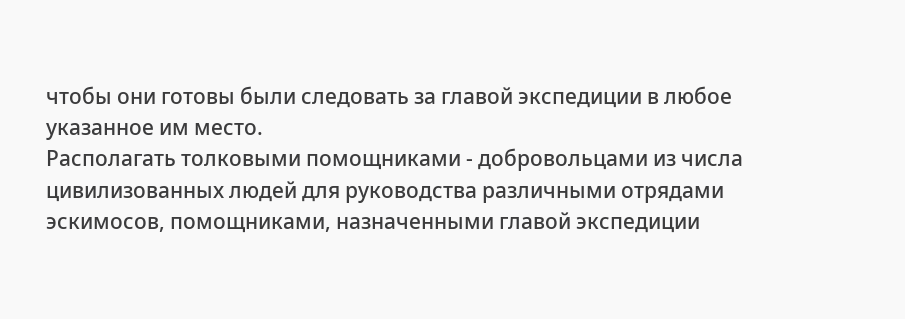чтобы они готовы были следовать за главой экспедиции в любое указанное им место.
Располагать толковыми помощниками - добровольцами из числа цивилизованных людей для руководства различными отрядами эскимосов, помощниками, назначенными главой экспедиции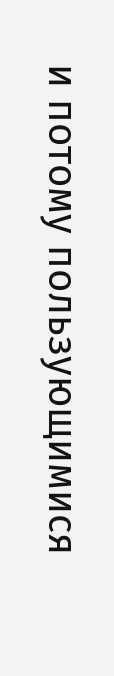и потому пользующимися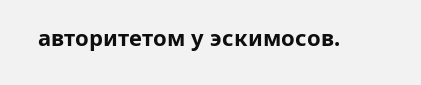авторитетом у эскимосов.